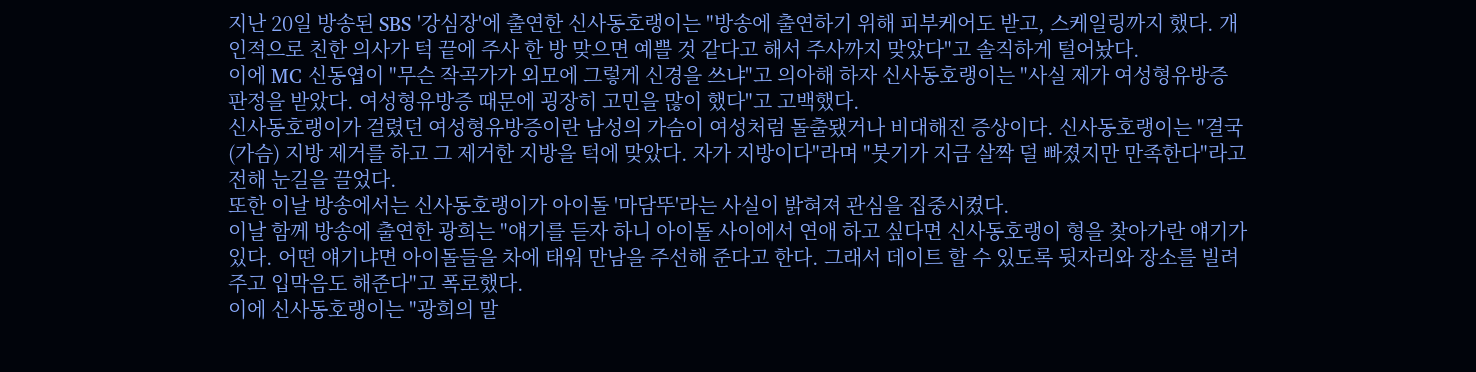지난 20일 방송된 SBS '강심장'에 출연한 신사동호랭이는 "방송에 출연하기 위해 피부케어도 받고, 스케일링까지 했다. 개인적으로 친한 의사가 턱 끝에 주사 한 방 맞으면 예쁠 것 같다고 해서 주사까지 맞았다"고 솔직하게 털어놨다.
이에 MC 신동엽이 "무슨 작곡가가 외모에 그렇게 신경을 쓰냐"고 의아해 하자 신사동호랭이는 "사실 제가 여성형유방증 판정을 받았다. 여성형유방증 때문에 굉장히 고민을 많이 했다"고 고백했다.
신사동호랭이가 걸렸던 여성형유방증이란 남성의 가슴이 여성처럼 돌출됐거나 비대해진 증상이다. 신사동호랭이는 "결국 (가슴) 지방 제거를 하고 그 제거한 지방을 턱에 맞았다. 자가 지방이다"라며 "붓기가 지금 살짝 덜 빠졌지만 만족한다"라고 전해 눈길을 끌었다.
또한 이날 방송에서는 신사동호랭이가 아이돌 '마담뚜'라는 사실이 밝혀져 관심을 집중시켰다.
이날 함께 방송에 출연한 광희는 "얘기를 듣자 하니 아이돌 사이에서 연애 하고 싶다면 신사동호랭이 형을 찾아가란 얘기가 있다. 어떤 얘기냐면 아이돌들을 차에 태워 만남을 주선해 준다고 한다. 그래서 데이트 할 수 있도록 뒷자리와 장소를 빌려 주고 입막음도 해준다"고 폭로했다.
이에 신사동호랭이는 "광희의 말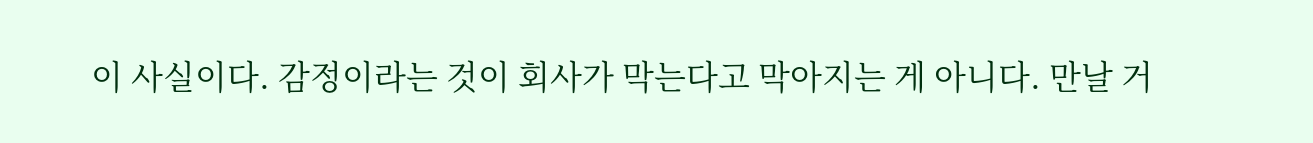이 사실이다. 감정이라는 것이 회사가 막는다고 막아지는 게 아니다. 만날 거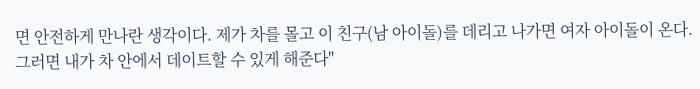면 안전하게 만나란 생각이다. 제가 차를 몰고 이 친구(남 아이돌)를 데리고 나가면 여자 아이돌이 온다. 그러면 내가 차 안에서 데이트할 수 있게 해준다"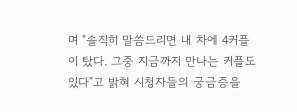며 "솔직히 말씀드리면 내 차에 4커플이 탔다. 그중 지금까지 만나는 커플도 있다"고 밝혀 시청자들의 궁금증을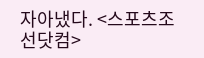자아냈다. <스포츠조선닷컴>